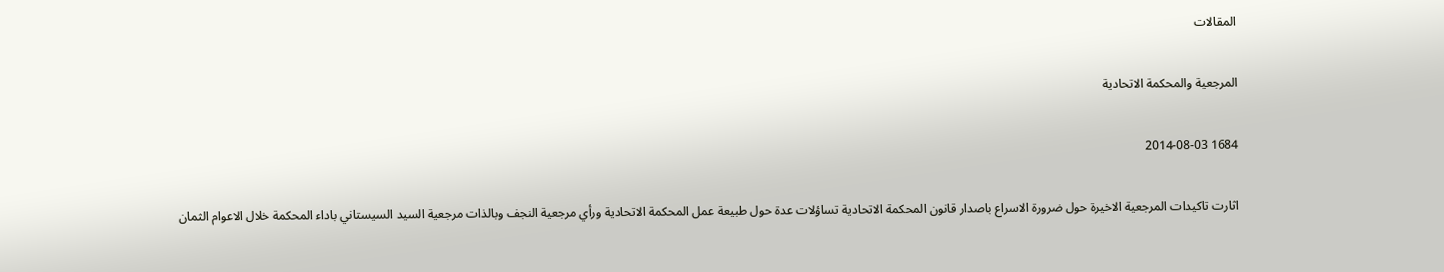المقالات

المرجعية والمحكمة الاتحادية

1684 2014-08-03

اثارت تاكيدات المرجعية الاخيرة حول ضرورة الاسراع باصدار قانون المحكمة الاتحادية تساؤلات عدة حول طبيعة عمل المحكمة الاتحادية ورأي مرجعية النجف وبالذات مرجعية السيد السيستاني باداء المحكمة خلال الاعوام الثمان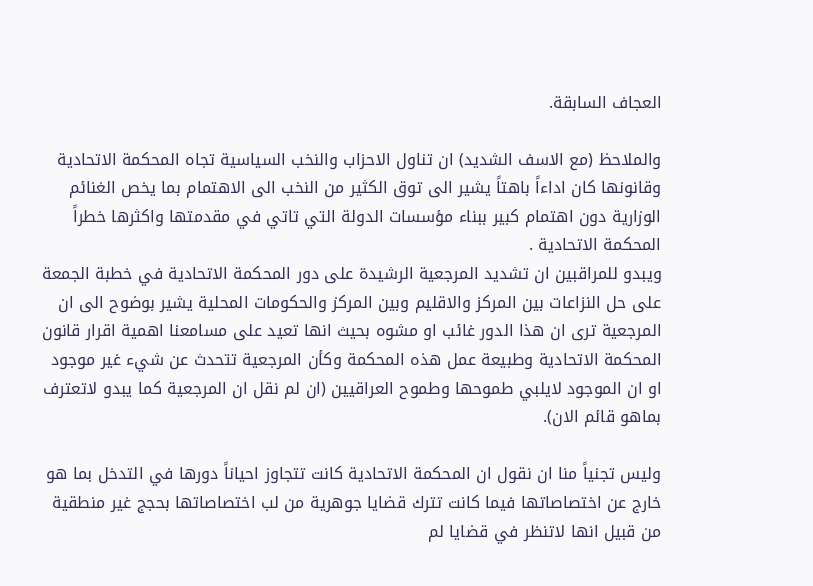العجاف السابقة.

والملاحظ (مع الاسف الشديد) ان تناول الاحزاب والنخب السياسية تجاه المحكمة الاتحادية وقانونها كان اداءاً باهتاً يشير الى توق الكثير من النخب الى الاهتمام بما يخص الغنائم الوزارية دون اهتمام كبير ببناء مؤسسات الدولة التي تاتي في مقدمتها واكثرها خطراً المحكمة الاتحادية .
ويبدو للمراقبين ان تشديد المرجعية الرشيدة على دور المحكمة الاتحادية في خطبة الجمعة على حل النزاعات بين المركز والاقليم وبين المركز والحكومات المحلية يشير بوضوح الى ان المرجعية ترى ان هذا الدور غائب او مشوه بحيث انها تعيد على مسامعنا اهمية اقرار قانون المحكمة الاتحادية وطبيعة عمل هذه المحكمة وكأن المرجعية تتحدث عن شيء غير موجود او ان الموجود لايلبي طموحها وطموح العراقيين (ان لم نقل ان المرجعية كما يبدو لاتعترف بماهو قائم الان).

وليس تجنياً منا ان نقول ان المحكمة الاتحادية كانت تتجاوز احياناً دورها في التدخل بما هو خارج عن اختصاصاتها فيما كانت تترك قضايا جوهرية من لب اختصاصاتها بحجج غير منطقية من قبيل انها لاتنظر في قضايا لم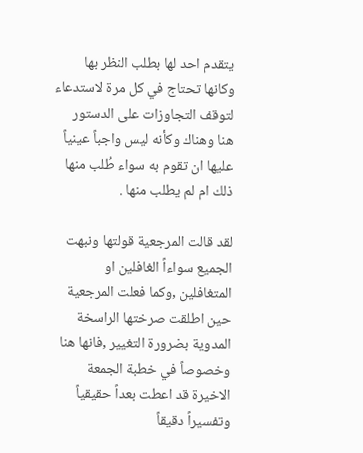يتقدم احد لها بطلب النظر بها وكانها تحتاج في كل مرة لاستدعاء لتوقف التجاوزات على الدستور هنا وهناك وكأنه ليس واجباً عينياً عليها ان تقوم به سواء طُلب منها ذلك ام لم يطلب منها .

لقد قالت المرجعية قولتها ونبهت الجميع سواءاً الغافلين او المتغافلين ,وكما فعلت المرجعية حين اطلقت صرختها الراسخة المدوية بضرورة التغيير ,فانها هنا وخصوصاً في خطبة الجمعة الاخيرة قد اعطت بعداً حقيقياً وتفسيراً دقيقاً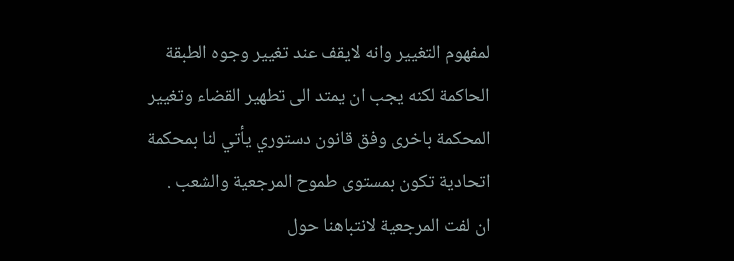لمفهوم التغيير وانه لايقف عند تغيير وجوه الطبقة الحاكمة لكنه يجب ان يمتد الى تطهير القضاء وتغيير المحكمة باخرى وفق قانون دستوري يأتي لنا بمحكمة اتحادية تكون بمستوى طموح المرجعية والشعب .
ان لفت المرجعية لانتباهنا حول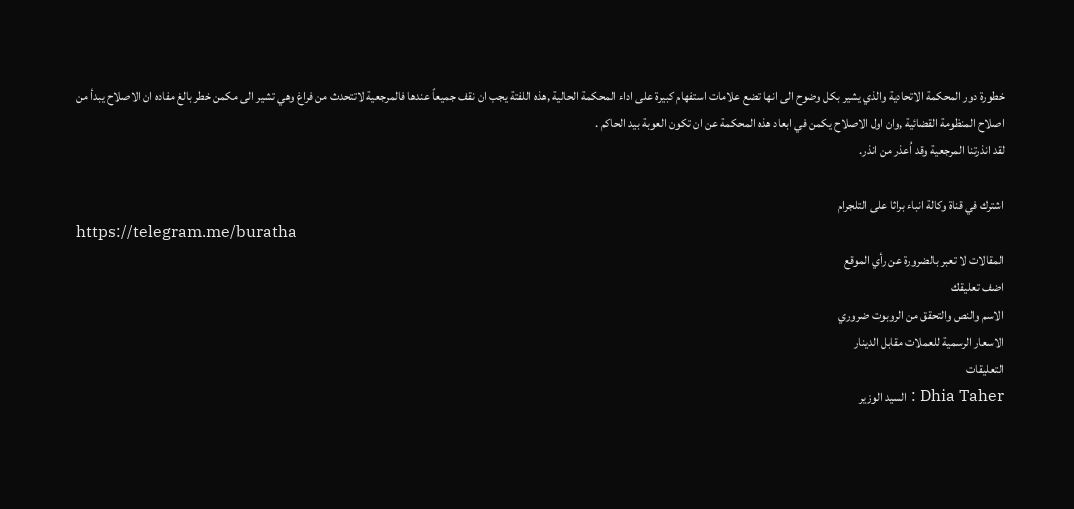خطورة دور المحكمة الاتحادية والذي يشير بكل وضوح الى انها تضع علامات استفهام كبيرة على اداء المحكمة الحالية ,هذه اللفتة يجب ان نقف جميعاً عندها فالمرجعية لاتتحدث من فراغ وهي تشير الى مكمن خطر بالغ مفاده ان الاصلاح يبدأ من اصلاح المنظومة القضائية ,وان اول الاصلاح يكمن في ابعاد هذه المحكمة عن ان تكون العوبة بيد الحاكم .
لقد انذرتنا المرجعية وقد اُعذر من انذر.

اشترك في قناة وكالة انباء براثا على التلجرام
https://telegram.me/buratha
المقالات لا تعبر بالضرورة عن رأي الموقع
اضف تعليقك
الاسم والنص والتحقق من الروبوت ضروري
الاسعار الرسمية للعملات مقابل الدينار
التعليقات
Dhia Taher : السيد الوزير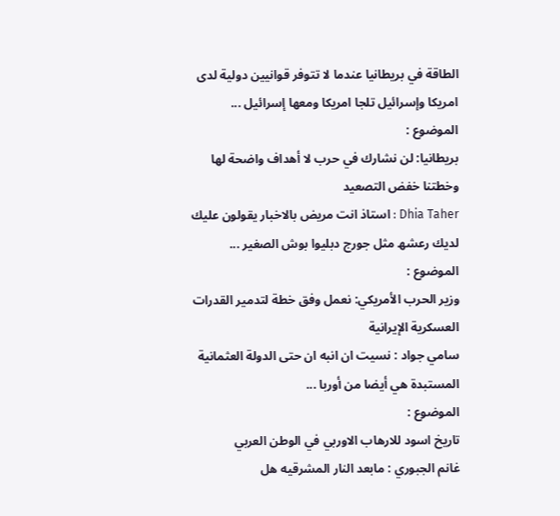الطاقة في بريطانيا عندما لا تتوفر قوانيين دولية لدى امريكا وإسرائيل تلجا امريكا ومعھا إسرائيل ...
الموضوع :
بريطانيا: لن نشارك في حرب لا أهداف واضحة لها وخطتنا خفض التصعيد
Dhia Taher : استاذ انت مريض بالاخبار يقولون عليك لديك رعشھ مثل جورج دبليوا بوش الصغير ...
الموضوع :
وزير الحرب الأمريكي: نعمل وفق خطة لتدمير القدرات العسكرية الإيرانية
سامي جواد : نسيت ان انبه ان حتى الدولة العثمانية المستبدة هي أيضا من أوربا ...
الموضوع :
تاريخ اسود للارهاب الاوربي في الوطن العربي
غانم الجبوري : مابعد النار المشرقيه هل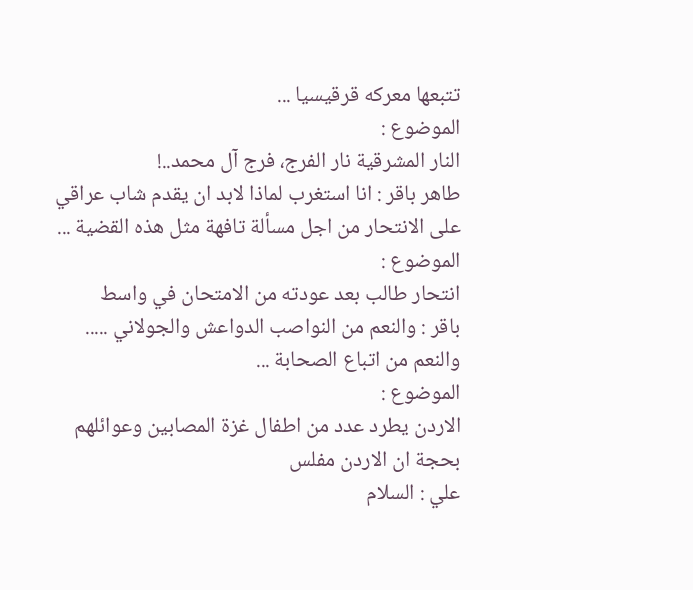تتبعها معركه قرقيسيا ...
الموضوع :
النار المشرقية نار الفرج، فرج آل محمد..!
طاهر باقر : انا استغرب لماذا لابد ان يقدم شاب عراقي على الانتحار من اجل مسألة تافهة مثل هذه القضية ...
الموضوع :
انتحار طالب بعد عودته من الامتحان في واسط
باقر : والنعم من النواصب الدواعش والجولاني ..... والنعم من اتباع الصحابة ...
الموضوع :
الاردن يطرد عدد من اطفال غزة المصابين وعوائلهم بحجة ان الاردن مفلس
علي : السلام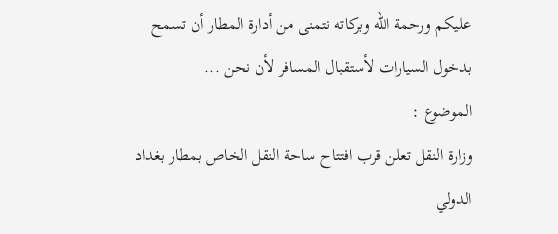عليكم ورحمة الله وبركاته نتمنى من أدارة المطار أن تسمح بدخول السيارات لأستقبال المسافر لأن نحن ...
الموضوع :
وزارة النقل تعلن قرب افتتاح ساحة النقل الخاص بمطار بغداد الدولي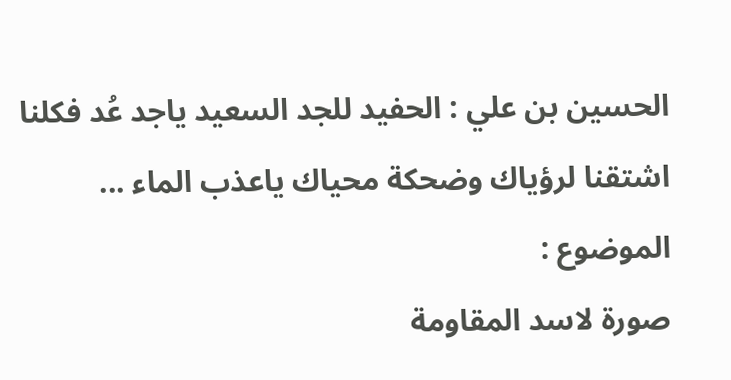الحسين بن علي : الحفيد للجد السعيد ياجد عُد فكلنا اشتقنا لرؤياك وضحكة محياك ياعذب الماء ...
الموضوع :
صورة لاسد المقاومة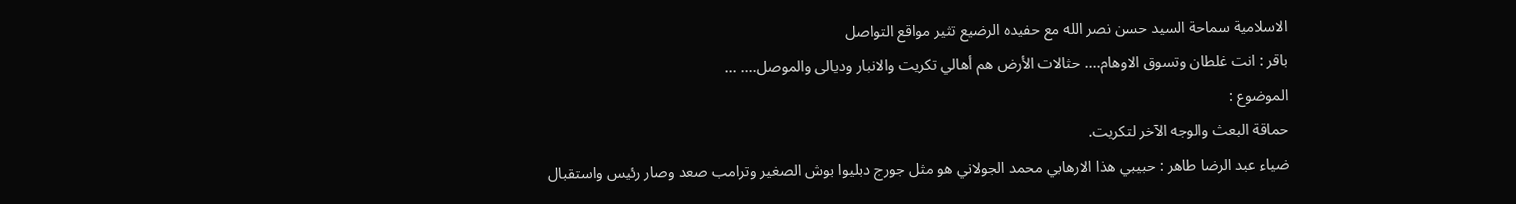الاسلامية سماحة السيد حسن نصر الله مع حفيده الرضيع تثير مواقع التواصل
باقر : انت غلطان وتسوق الاوهام.... حثالات الأرض هم أهالي تكريت والانبار وديالى والموصل.... ...
الموضوع :
حماقة البعث والوجه الآخر لتكريت.
ضياء عبد الرضا طاهر : حبيبي ھذا الارھابي محمد الجولاني ھو مثل جورج دبليوا بوش الصغير وترامب صعد وصار رئيس واستقبال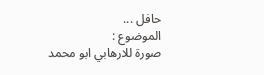حافل ...
الموضوع :
صورة للارهابي ابو محمد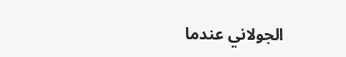الجولاني عندما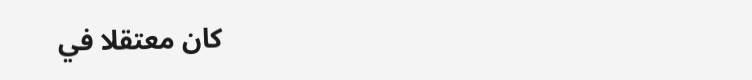كان معتقلا في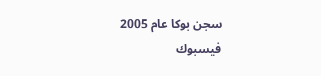سجن بوكا عام 2005
فيسبوك